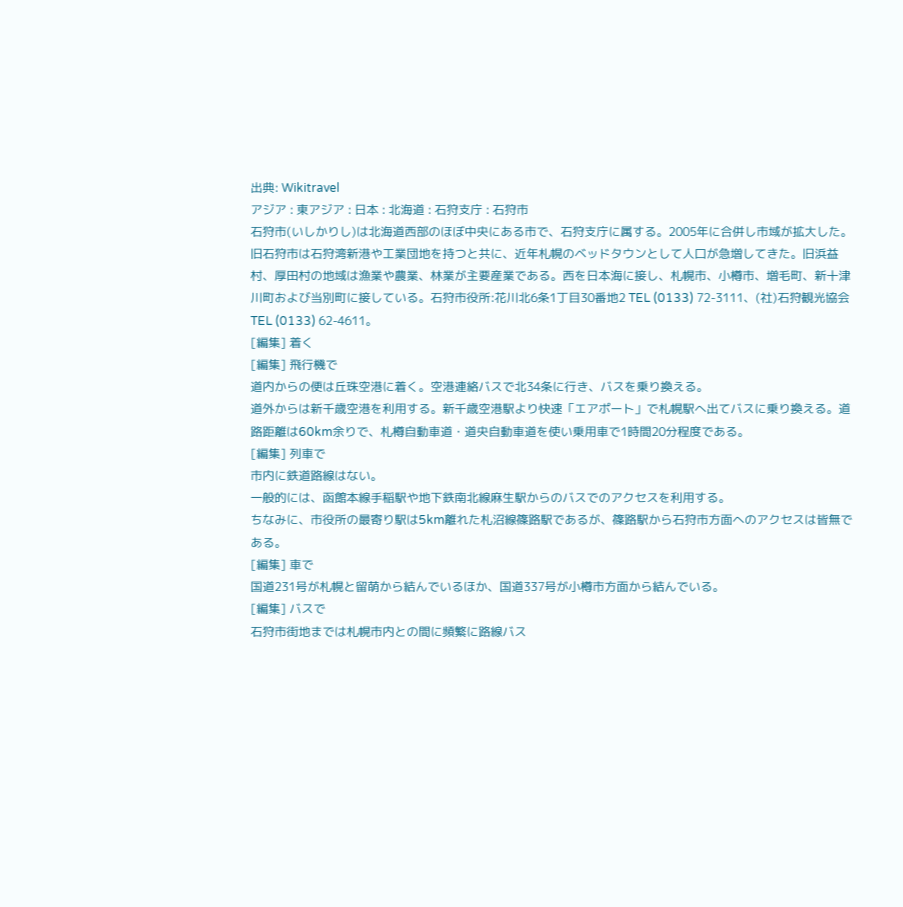出典: Wikitravel
アジア : 東アジア : 日本 : 北海道 : 石狩支庁 : 石狩市
石狩市(いしかりし)は北海道西部のほぼ中央にある市で、石狩支庁に属する。2005年に合併し市域が拡大した。旧石狩市は石狩湾新港や工業団地を持つと共に、近年札幌のベッドタウンとして人口が急増してきた。旧浜益村、厚田村の地域は漁業や農業、林業が主要産業である。西を日本海に接し、札幌市、小樽市、増毛町、新十津川町および当別町に接している。石狩市役所:花川北6条1丁目30番地2 TEL (0133) 72-3111、(社)石狩観光協会 TEL (0133) 62-4611。
[編集] 着く
[編集] 飛行機で
道内からの便は丘珠空港に着く。空港連絡バスで北34条に行き、バスを乗り換える。
道外からは新千歳空港を利用する。新千歳空港駅より快速「エアポート」で札幌駅へ出てバスに乗り換える。道路距離は60km余りで、札樽自動車道・道央自動車道を使い乗用車で1時間20分程度である。
[編集] 列車で
市内に鉄道路線はない。
一般的には、函館本線手稲駅や地下鉄南北線麻生駅からのバスでのアクセスを利用する。
ちなみに、市役所の最寄り駅は5km離れた札沼線篠路駅であるが、篠路駅から石狩市方面へのアクセスは皆無である。
[編集] 車で
国道231号が札幌と留萌から結んでいるほか、国道337号が小樽市方面から結んでいる。
[編集] バスで
石狩市街地までは札幌市内との間に頻繁に路線バス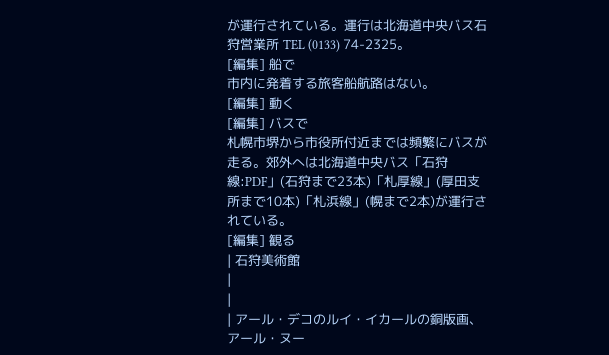が運行されている。運行は北海道中央バス石狩営業所 TEL (0133) 74-2325。
[編集] 船で
市内に発着する旅客船航路はない。
[編集] 動く
[編集] バスで
札幌市堺から市役所付近までは頻繁にバスが走る。郊外へは北海道中央バス「石狩線:PDF」(石狩まで23本)「札厚線」(厚田支所まで10本)「札浜線」(幌まで2本)が運行されている。
[編集] 観る
| 石狩美術館
|
|
| アール・デコのルイ・イカールの銅版画、アール・ヌー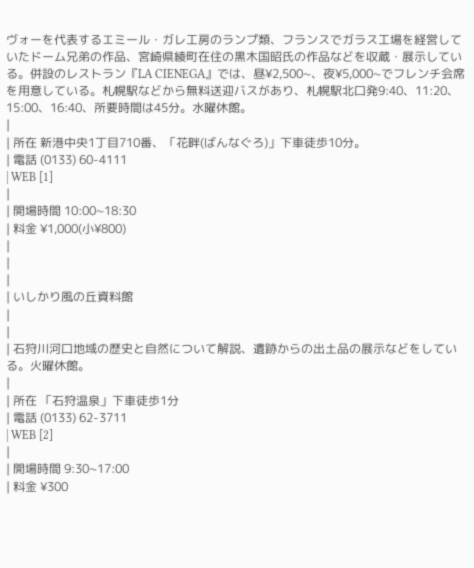ヴォーを代表するエミール・ガレ工房のランプ類、フランスでガラス工場を経営していたドーム兄弟の作品、宮崎県綾町在住の黒木国昭氏の作品などを収蔵・展示している。併設のレストラン『LA CIENEGA』では、昼¥2,500~、夜¥5,000~でフレンチ会席を用意している。札幌駅などから無料送迎バスがあり、札幌駅北口発9:40、11:20、15:00、16:40、所要時間は45分。水曜休館。
|
| 所在 新港中央1丁目710番、「花畔(ばんなぐろ)」下車徒歩10分。
| 電話 (0133) 60-4111
| WEB [1]
|
| 開場時間 10:00~18:30
| 料金 ¥1,000(小¥800)
|
|
|
| いしかり風の丘資料館
|
|
| 石狩川河口地域の歴史と自然について解説、遺跡からの出土品の展示などをしている。火曜休館。
|
| 所在 「石狩温泉」下車徒歩1分
| 電話 (0133) 62-3711
| WEB [2]
|
| 開場時間 9:30~17:00
| 料金 ¥300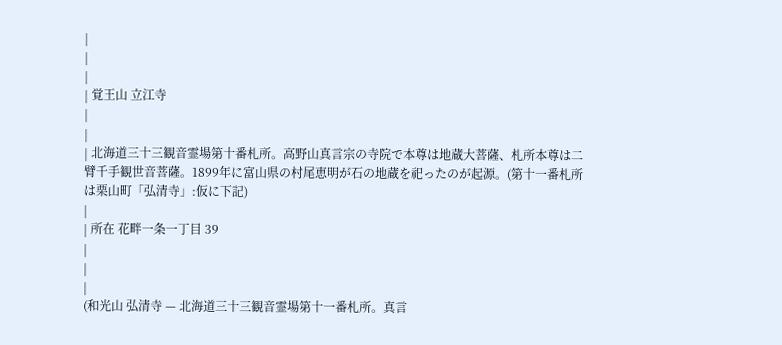|
|
|
| 覚王山 立江寺
|
|
| 北海道三十三観音霊場第十番札所。高野山真言宗の寺院で本尊は地蔵大菩薩、札所本尊は二臂千手観世音菩薩。1899年に富山県の村尾恵明が石の地蔵を祀ったのが起源。(第十一番札所は栗山町「弘清寺」:仮に下記)
|
| 所在 花畔一条一丁目 39
|
|
|
(和光山 弘清寺 — 北海道三十三観音霊場第十一番札所。真言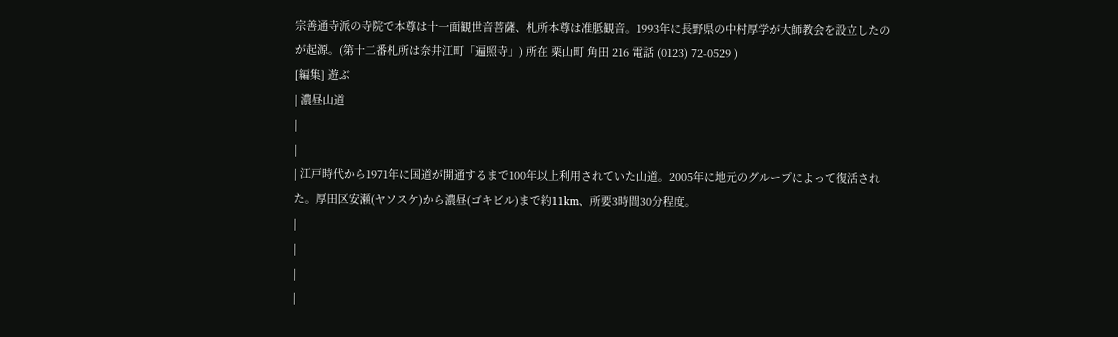宗善通寺派の寺院で本尊は十一面観世音菩薩、札所本尊は准胝観音。1993年に長野県の中村厚学が大師教会を設立したのが起源。(第十二番札所は奈井江町「遍照寺」) 所在 栗山町 角田 216 電話 (0123) 72-0529 )
[編集] 遊ぶ
| 濃昼山道
|
|
| 江戸時代から1971年に国道が開通するまで100年以上利用されていた山道。2005年に地元のグループによって復活された。厚田区安瀬(ヤソスケ)から濃昼(ゴキビル)まで約11km、所要3時間30分程度。
|
|
|
|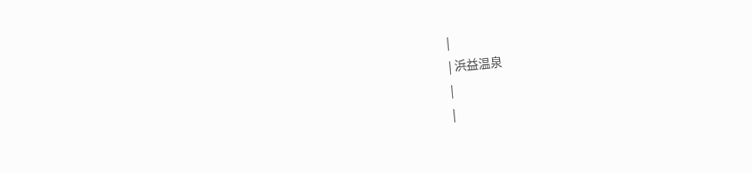|
| 浜益温泉
|
|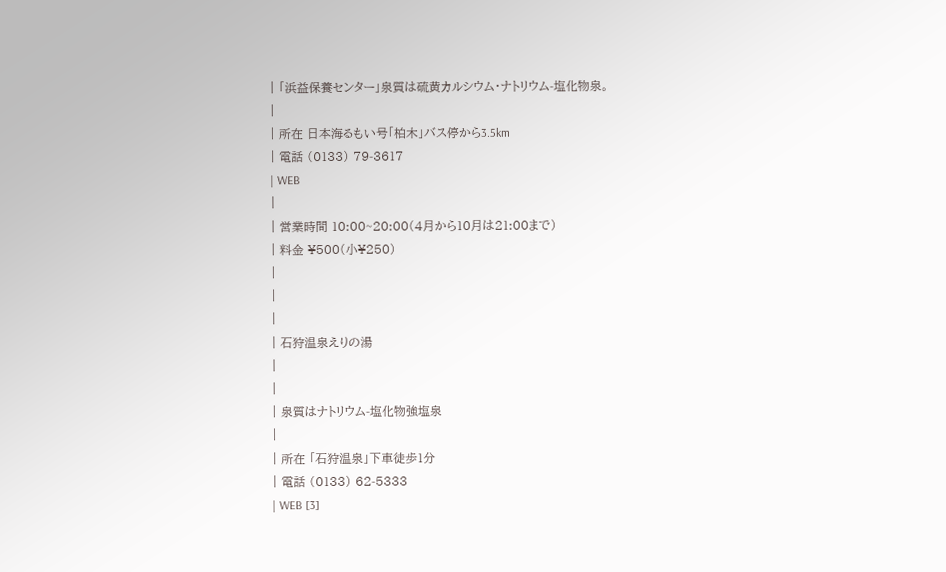| 「浜益保養センター」泉質は硫黄カルシウム・ナトリウム-塩化物泉。
|
| 所在 日本海るもい号「柏木」バス停から3.5km
| 電話 (0133) 79-3617
| WEB
|
| 営業時間 10:00~20:00(4月から10月は21:00まで)
| 料金 ¥500(小¥250)
|
|
|
| 石狩温泉えりの湯
|
|
| 泉質はナトリウム-塩化物強塩泉
|
| 所在 「石狩温泉」下車徒歩1分
| 電話 (0133) 62-5333
| WEB [3]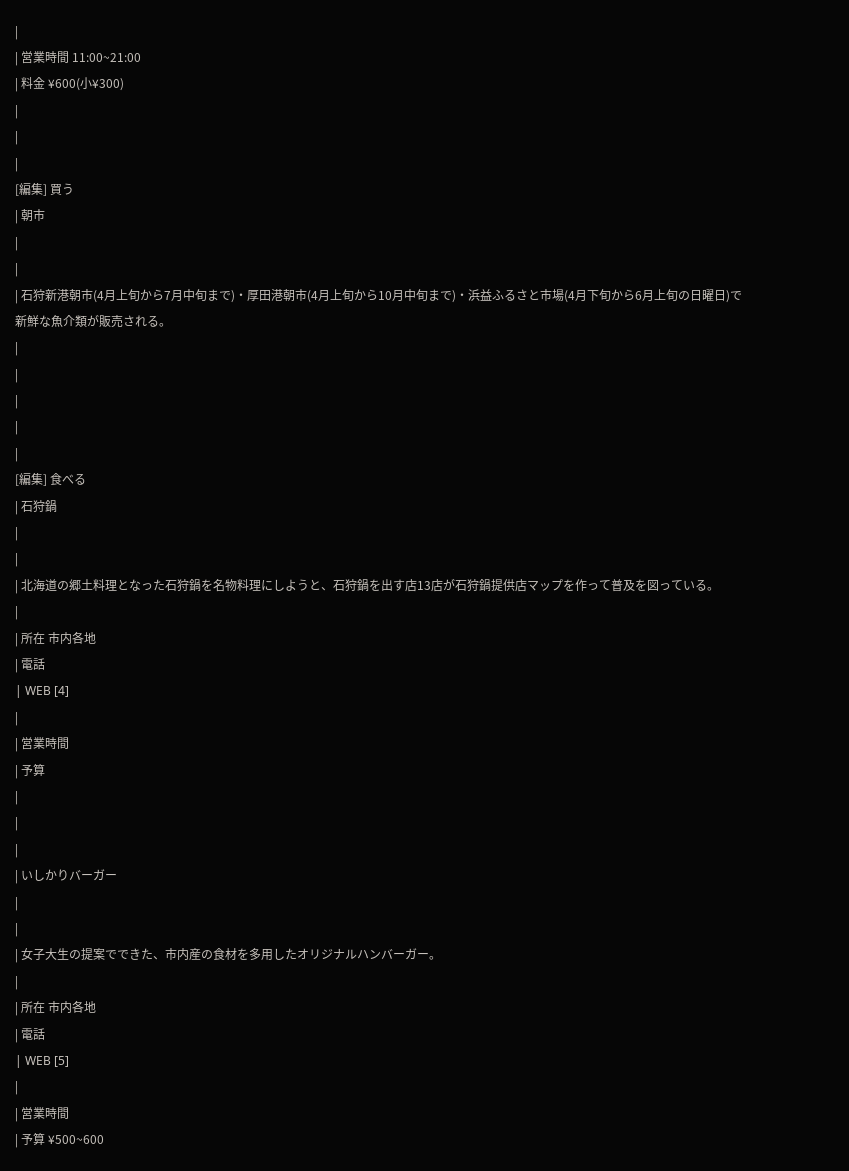|
| 営業時間 11:00~21:00
| 料金 ¥600(小¥300)
|
|
|
[編集] 買う
| 朝市
|
|
| 石狩新港朝市(4月上旬から7月中旬まで)・厚田港朝市(4月上旬から10月中旬まで)・浜益ふるさと市場(4月下旬から6月上旬の日曜日)で新鮮な魚介類が販売される。
|
|
|
|
|
[編集] 食べる
| 石狩鍋
|
|
| 北海道の郷土料理となった石狩鍋を名物料理にしようと、石狩鍋を出す店13店が石狩鍋提供店マップを作って普及を図っている。
|
| 所在 市内各地
| 電話
| WEB [4]
|
| 営業時間
| 予算
|
|
|
| いしかりバーガー
|
|
| 女子大生の提案でできた、市内産の食材を多用したオリジナルハンバーガー。
|
| 所在 市内各地
| 電話
| WEB [5]
|
| 営業時間
| 予算 ¥500~600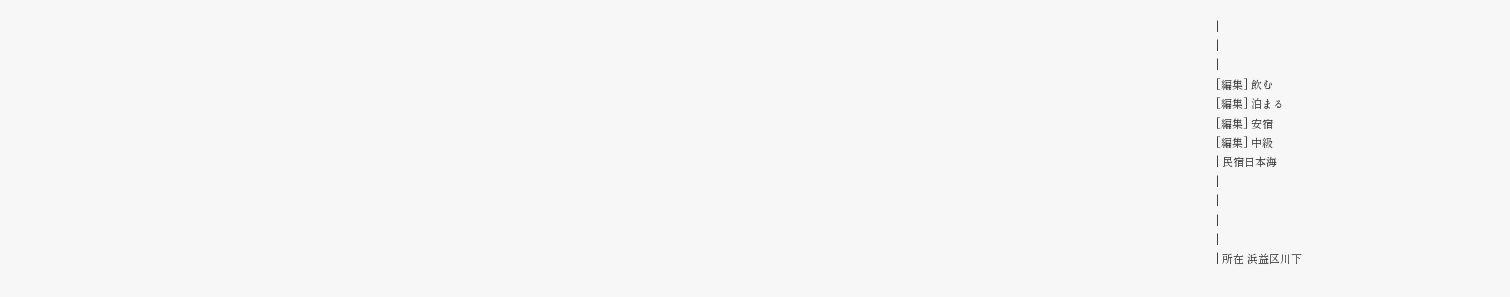|
|
|
[編集] 飲む
[編集] 泊まる
[編集] 安宿
[編集] 中級
| 民宿日本海
|
|
|
|
| 所在 浜益区川下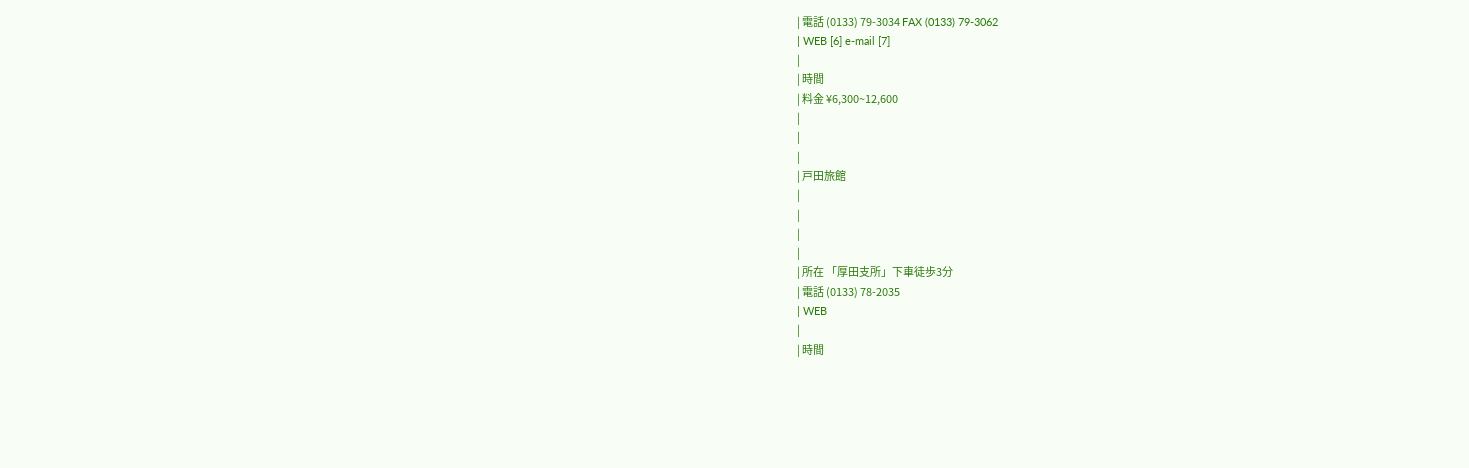| 電話 (0133) 79-3034 FAX (0133) 79-3062
| WEB [6] e-mail [7]
|
| 時間
| 料金 ¥6,300~12,600
|
|
|
| 戸田旅館
|
|
|
|
| 所在 「厚田支所」下車徒歩3分
| 電話 (0133) 78-2035
| WEB
|
| 時間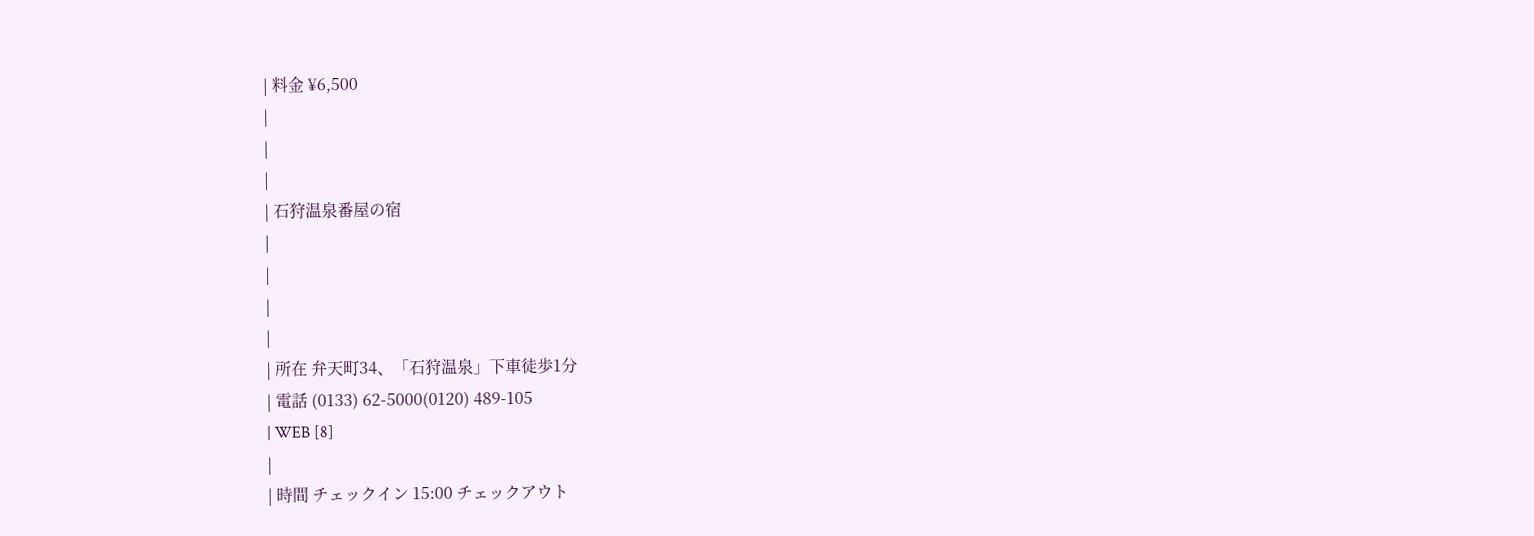| 料金 ¥6,500
|
|
|
| 石狩温泉番屋の宿
|
|
|
|
| 所在 弁天町34、「石狩温泉」下車徒歩1分
| 電話 (0133) 62-5000(0120) 489-105
| WEB [8]
|
| 時間 チェックイン 15:00 チェックアウト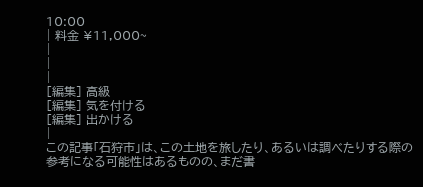10:00
| 料金 ¥11,000~
|
|
|
[編集] 高級
[編集] 気を付ける
[編集] 出かける
|
この記事「石狩市」は、この土地を旅したり、あるいは調べたりする際の参考になる可能性はあるものの、まだ書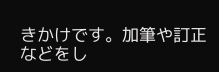きかけです。加筆や訂正などをし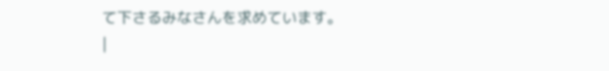て下さるみなさんを求めています。
|